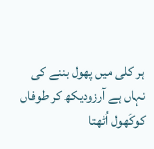ہر کلی میں پھول بننے کی نہاں ہے آرزودیکھ کر طوفاں کوکَھول اُٹھتا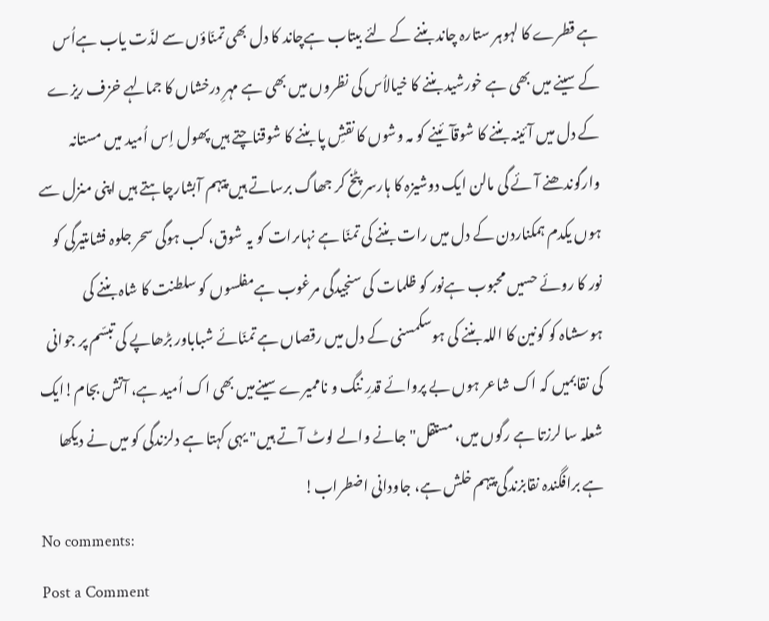ہے قطرے کا لہوہر ستارہ چاند بننے کے لئے بیتاب ہےچاند کا دل بھی تمنّاؤں سے لذّت یاب ہےاُس کے سینے میں بھی ہے خورشید بننے کا خیالاُس کی نظروں میں بھی ہے مہرِ درخشاں کا جمالہے خزف ریزے کے دل میں آئینہ بننے کا شوقآئینے کو مہ وشوں کا نقشِ پا بننے کا شوقناچتے ہیں پھول اِس اُمید میں مستانہ وارگوندھنے آئے گی مالن ایک دوشیزہ کا ہارسر پٹخ کر جھاگ برساتے ہیں پیہم آبشارچاہتے ہیں اپنی منزل سے ہوں یکدم ہمکناردن کے دل میں رات بننے کی تمنّا ہے نہاںرات کو یہ شوق، کب ہوگی سحر جلوہ فشاںتیرگی کو نور کا روئے حسیں محبوب ہےنور کو ظلمات کی سنجیدگی مرغوب ہےمفلسوں کو سلطنت کا شاہ بننے کی ہوسشاہ کو کونین کا اللہ بننے کی ہوسکمسنی کے دل میں رقصاں ہے تمنّائے شباباور بڑھاپے کی تبسّم پر جوانی کی نقابمیں کہ اک شاعر ہوں بے پروائے قدرِ ننگ و ناممیرے سینےمیں بھی اک اُمید ہے، آتش بجام!ایک شعلہ سا لرزتا ہے رگوں میں، مستقل"جانے والے لوٹ آتے ہیں" یہی کہتا ہے دلزندگی کو میں نے دیکھا ہے برافگندہ نقابزندگی پیہم خلش ہے، جاودانی اضطراب!
No comments:
Post a Comment